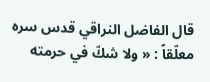قال الفاضل النراقي قدس سره معلّقاً : « ولا شكّ في حرمته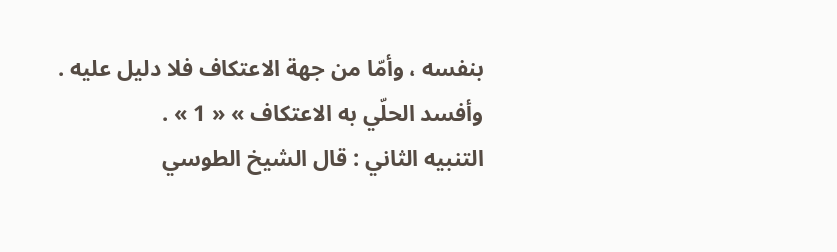بنفسه ، وأمّا من جهة الاعتكاف فلا دليل عليه . وأفسد الحلّي به الاعتكاف » « 1 » .
التنبيه الثاني : قال الشيخ الطوسي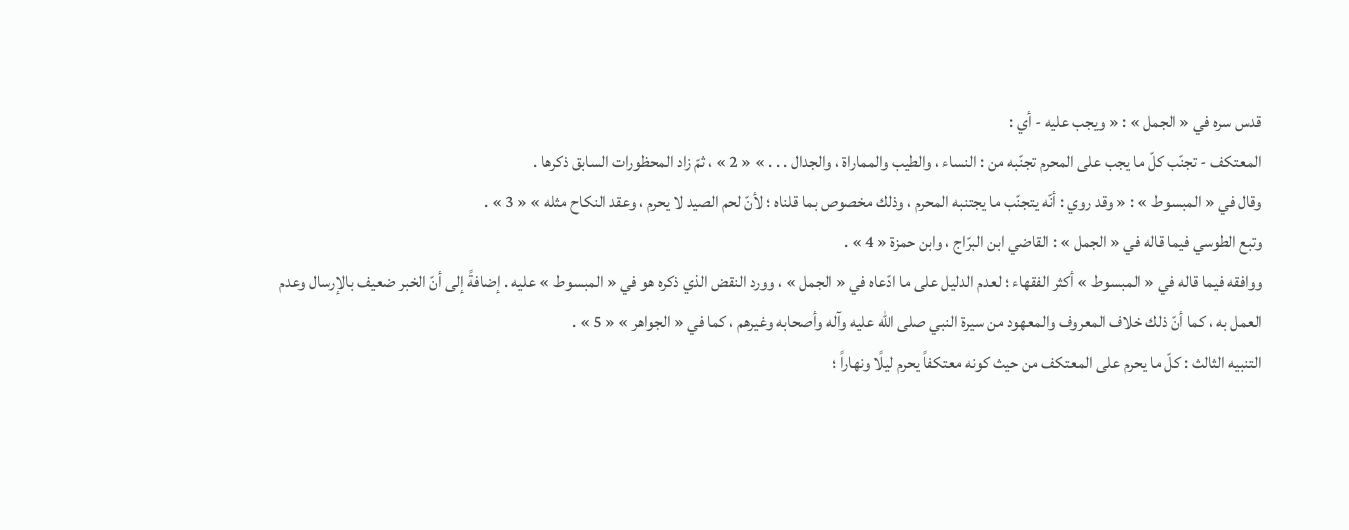قدس سره في « الجمل » : « ويجب عليه - أي :
المعتكف - تجنّب كلّ ما يجب على المحرم تجنّبه من : النساء ، والطيب والمماراة ، والجدال . . . » « 2 » ، ثمّ زاد المحظورات السابق ذكرها .
وقال في « المبسوط » : « وقد روي : أنّه يتجنّب ما يجتنبه المحرم ، وذلك مخصوص بما قلناه ؛ لأنّ لحم الصيد لا يحرم ، وعقد النكاح مثله » « 3 » .
وتبع الطوسي فيما قاله في « الجمل » : القاضي ابن البرّاج ، وابن حمزة « 4 » .
ووافقه فيما قاله في « المبسوط » أكثر الفقهاء ؛ لعدم الدليل على ما ادّعاه في « الجمل » ، وورد النقض الذي ذكره هو في « المبسوط » عليه . إضافةً إلى أنّ الخبر ضعيف بالإرسال وعدم العمل به ، كما أنّ ذلك خلاف المعروف والمعهود من سيرة النبي صلى الله عليه وآله وأصحابه وغيرهم ، كما في « الجواهر » « 5 » .
التنبيه الثالث : كلّ ما يحرم على المعتكف من حيث كونه معتكفاً يحرم ليلًا ونهاراً ؛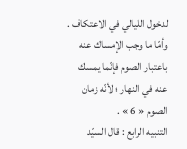لدخول الليالي في الاعتكاف .
وأمّا ما وجب الإمساك عنه باعتبار الصوم فإنّما يمسك عنه في النهار ؛ لأنّه زمان الصوم « 6 » .
التنبيه الرابع : قال السيّد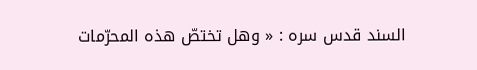السند قدس سره : « وهل تختصّ هذه المحرّمات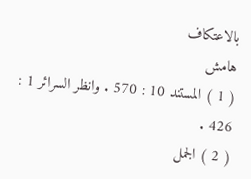بالاعتكاف
هامش
( 1 ) المستند 10 : 570 . وانظر السرائر 1 : 426 .
( 2 ) الجمل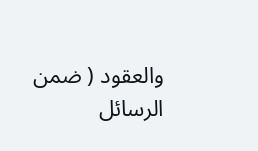والعقود ( ضمن الرسائل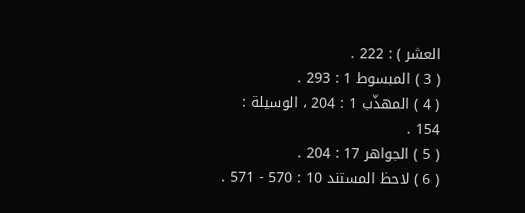العشر ) : 222 .
( 3 ) المبسوط 1 : 293 .
( 4 ) المهذّب 1 : 204 ، الوسيلة : 154 .
( 5 ) الجواهر 17 : 204 .
( 6 ) لاحظ المستند 10 : 570 - 571 .